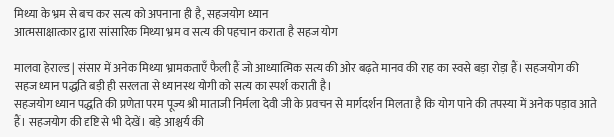मिथ्या के भ्रम से बच कर सत्य को अपनाना ही है, सहजयोग ध्यान
आत्मसाक्षात्कार द्वारा सांसारिक मिथ्या भ्रम व सत्य की पहचान कराता है सहज योग

मालवा हेराल्ड | संसार में अनेक मिथ्या भ्रामकताएँ फैली हैं जो आध्यात्मिक सत्य की ओर बढ़ते मानव की राह का स्वसे बड़ा रोड़ा हैं। सहजयोग की सहज ध्यान पद्धति बड़ी ही सरलता से ध्यानस्थ योगी को सत्य का स्पर्श कराती है।
सहजयोग ध्यान पद्धति की प्रणेता परम पूज्य श्री माताजी निर्मला देवी जी के प्रवचन से मार्गदर्शन मिलता है कि योग पाने की तपस्या में अनेक पड़ाव आते हैं। सहजयोग की दृष्टि से भी देखें। बड़े आश्चर्य की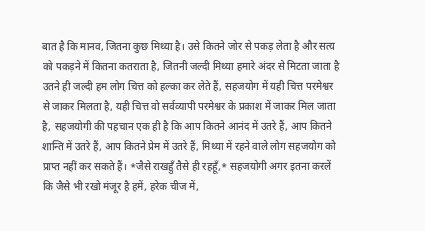बात है कि मानव, जितना कुछ मिथ्या है। उसे कितने जोर से पकड़ लेता है और सत्य को पकड़ने में कितना कतराता है, जितनी जल्दी मिथ्या हमारे अंदर से मिटता जाता है उतने ही जल्दी हम लोग चित्त को हल्का कर लेते हैं, सहजयोग में यही चित्त परमेश्वर से जाकर मिलता है, यही चित्त वो सर्वव्यापी परमेश्वर के प्रकाश में जाकर मिल जाता है, सहजयोगी की पहचान एक ही है कि आप कितने आनंद में उतरे हैं, आप कितने शान्ति में उतरे हैं, आप कितने प्रेम में उतरे हैं, मिथ्या में रहने वाले लोग सहजयोग को प्राप्त नहीं कर सकते हैं। *जैसे राखहुँ तैसे ही रहहूँ,* सहजयोगी अगर इतना करलें कि जैसे भी रखो मंजूर है हमें, हरेक चीज में,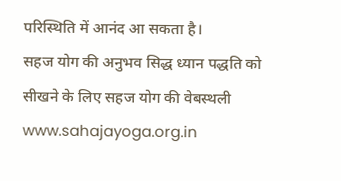परिस्थिति में आनंद आ सकता है।
सहज योग की अनुभव सिद्ध ध्यान पद्धति को सीखने के लिए सहज योग की वेबस्थली www.sahajayoga.org.in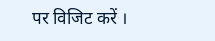पर विजिट करें ।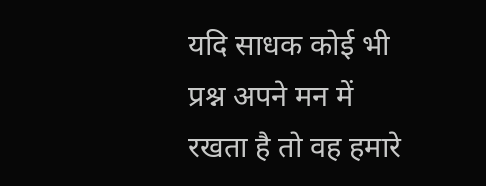यदि साधक कोई भी प्रश्न अपने मन में रखता है तो वह हमारे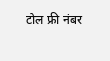टोल फ्री नंबर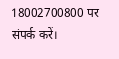18002700800 पर संपर्क करें।